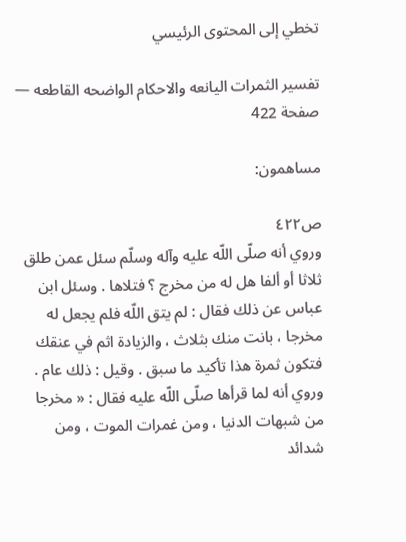تخطي إلى المحتوى الرئيسي

تفسير الثمرات اليانعه والاحكام الواضحه القاطعه — صفحة 422

مساهمون:

ص٤٢٢
وروي أنه صلّى اللّه عليه وآله وسلّم سئل عمن طلق ثلاثا أو ألفا هل له من مخرج ؟ فتلاها . وسئل ابن عباس عن ذلك فقال : لم يتق اللّه فلم يجعل له مخرجا ، بانت منك بثلاث ، والزيادة اثم في عنقك فتكون ثمرة هذا تأكيد ما سبق . وقيل : ذلك عام . وروي أنه لما قرأها صلّى اللّه عليه فقال : « مخرجا من شبهات الدنيا ، ومن غمرات الموت ، ومن شدائد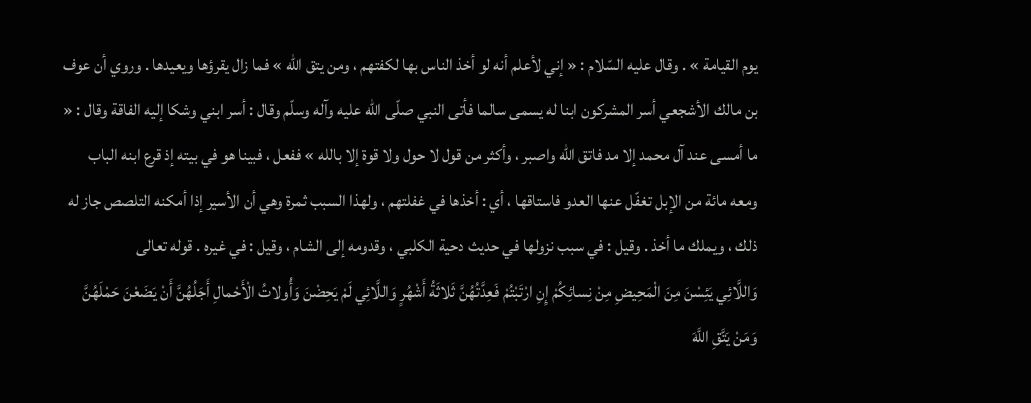يوم القيامة » . وقال عليه السّلام : « إني لأعلم أنه لو أخذ الناس بها لكفتهم ، ومن يتق اللّه » فما زال يقرؤها ويعيدها . وروي أن عوف بن مالك الأشجعي أسر المشركون ابنا له يسمى سالما فأتى النبي صلّى اللّه عليه وآله وسلّم وقال : أسر ابني وشكا إليه الفاقة وقال : « ما أمسى عند آل محمد إلا مد فاتق اللّه واصبر ، وأكثر من قول لا حول ولا قوة إلا بالله » ففعل ، فبينا هو في بيته إذ قرع ابنه الباب ومعه مائة من الإبل تغفّل عنها العدو فاستاقها ، أي : أخذها في غفلتهم ، ولهذا السبب ثمرة وهي أن الأسير إذا أمكنه التلصص جاز له ذلك ، ويملك ما أخذ . وقيل : في سبب نزولها في حديث دحية الكلبي ، وقدومه إلى الشام ، وقيل : في غيره . قوله تعالى
وَاللَّائِي يَئِسْنَ مِنَ الْمَحِيضِ مِنْ نِسائِكُمْ إِنِ ارْتَبْتُمْ فَعِدَّتُهُنَّ ثَلاثَةُ أَشْهُرٍ وَاللَّائِي لَمْ يَحِضْنَ وَأُولاتُ الْأَحْمالِ أَجَلُهُنَّ أَنْ يَضَعْنَ حَمْلَهُنَّ وَمَنْ يَتَّقِ اللَّهَ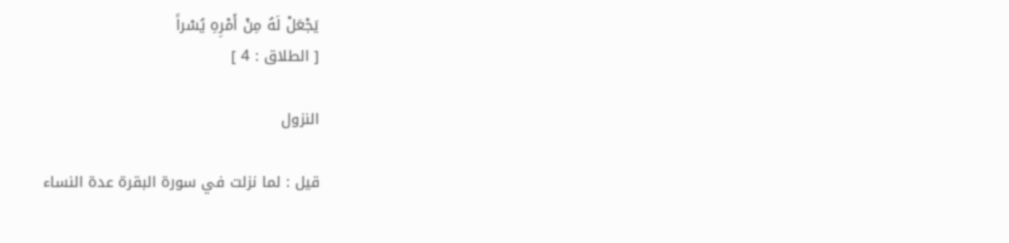يَجْعَلْ لَهُ مِنْ أَمْرِهِ يُسْراً
[ الطلاق : 4 ]

النزول

قيل : لما نزلت في سورة البقرة عدة النساء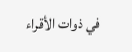في ذوات الأقراء